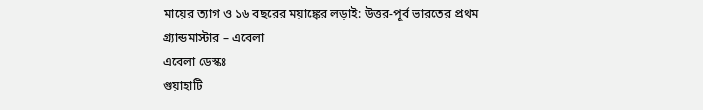মায়ের ত্যাগ ও ১৬ বছরের ময়াঙ্কের লড়াই: উত্তর-পূর্ব ভারতের প্রথম গ্র্যান্ডমাস্টার – এবেলা
এবেলা ডেস্কঃ
গুয়াহাটি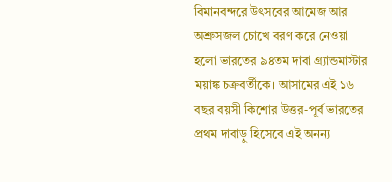বিমানবন্দরে উৎসবের আমেজ আর অশ্রুসজল চোখে বরণ করে নেওয়া হলো ভারতের ৯৪তম দাবা গ্র্যান্ডমাস্টার ময়াঙ্ক চক্রবর্তীকে। আসামের এই ১৬ বছর বয়সী কিশোর উত্তর-পূর্ব ভারতের প্রথম দাবাড়ু হিসেবে এই অনন্য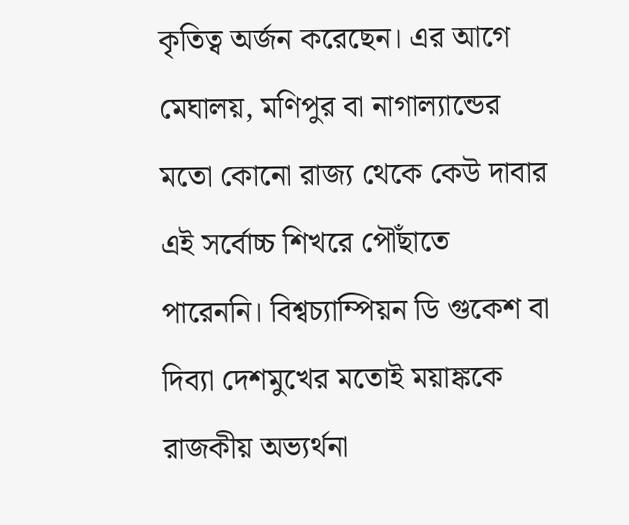কৃতিত্ব অর্জন করেছেন। এর আগে মেঘালয়, মণিপুর বা নাগাল্যান্ডের মতো কোনো রাজ্য থেকে কেউ দাবার এই সর্বোচ্চ শিখরে পৌঁছাতে পারেননি। বিশ্বচ্যাম্পিয়ন ডি গুকেশ বা দিব্যা দেশমুখের মতোই ময়াঙ্ককে রাজকীয় অভ্যর্থনা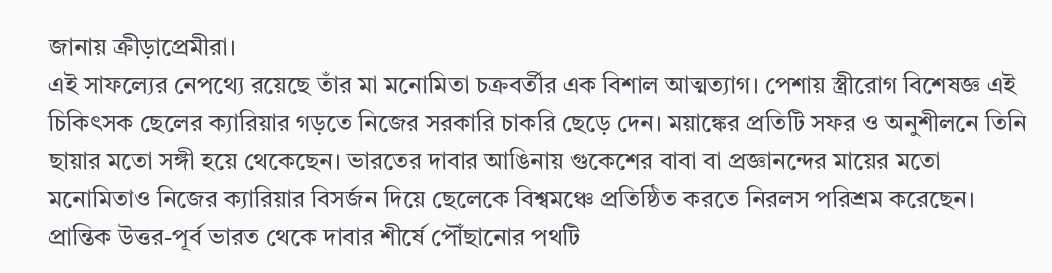জানায় ক্রীড়াপ্রেমীরা।
এই সাফল্যের নেপথ্যে রয়েছে তাঁর মা মনোমিতা চক্রবর্তীর এক বিশাল আত্মত্যাগ। পেশায় স্ত্রীরোগ বিশেষজ্ঞ এই চিকিৎসক ছেলের ক্যারিয়ার গড়তে নিজের সরকারি চাকরি ছেড়ে দেন। ময়াঙ্কের প্রতিটি সফর ও অনুশীলনে তিনি ছায়ার মতো সঙ্গী হয়ে থেকেছেন। ভারতের দাবার আঙিনায় গুকেশের বাবা বা প্রজ্ঞানন্দের মায়ের মতো মনোমিতাও নিজের ক্যারিয়ার বিসর্জন দিয়ে ছেলেকে বিশ্বমঞ্চে প্রতিষ্ঠিত করতে নিরলস পরিশ্রম করেছেন।
প্রান্তিক উত্তর-পূর্ব ভারত থেকে দাবার শীর্ষে পৌঁছানোর পথটি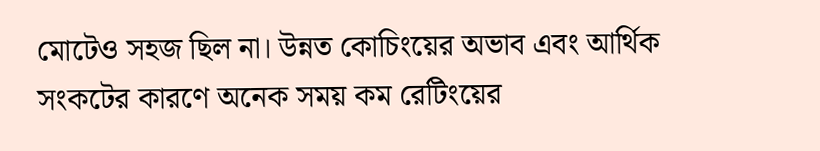মোটেও সহজ ছিল না। উন্নত কোচিংয়ের অভাব এবং আর্থিক সংকটের কারণে অনেক সময় কম রেটিংয়ের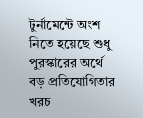টুর্নামেন্টে অংশ নিতে হয়েছে শুধু পুরস্কারের অর্থে বড় প্রতিযোগিতার খরচ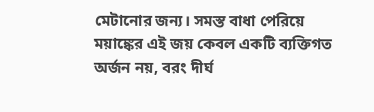মেটানোর জন্য। সমস্ত বাধা পেরিয়ে ময়াঙ্কের এই জয় কেবল একটি ব্যক্তিগত অর্জন নয়, বরং দীর্ঘ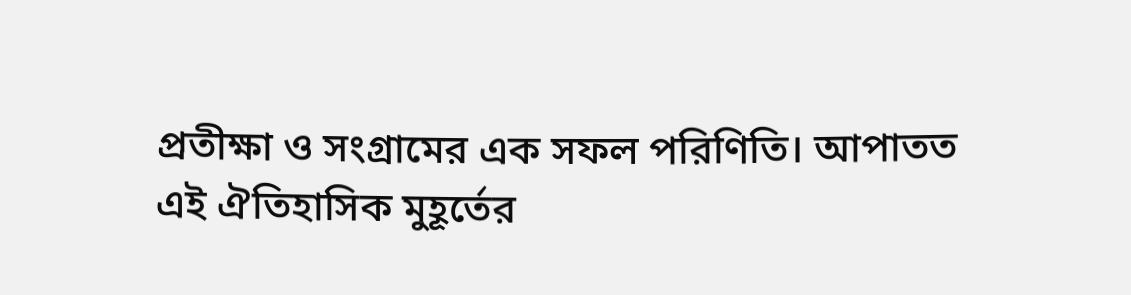প্রতীক্ষা ও সংগ্রামের এক সফল পরিণিতি। আপাতত এই ঐতিহাসিক মুহূর্তের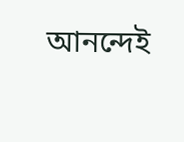আনন্দেই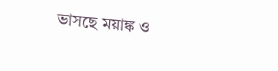ভাসছে ময়াঙ্ক ও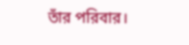তাঁর পরিবার।